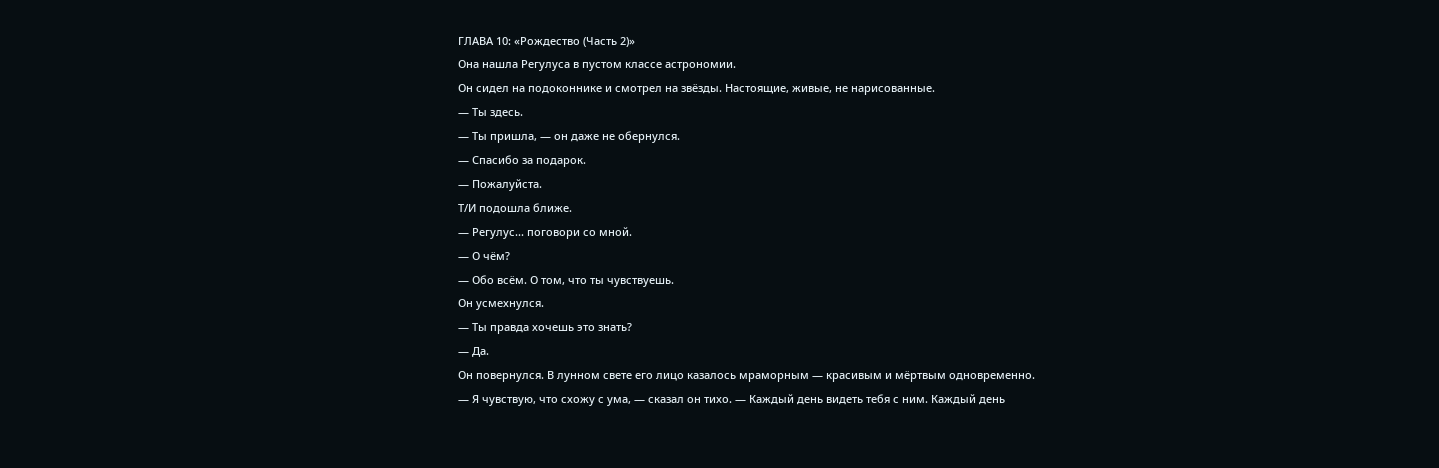ГЛАВА 10: «Рождество (Часть 2)»
Она нашла Регулуса в пустом классе астрономии.
Он сидел на подоконнике и смотрел на звёзды. Настоящие, живые, не нарисованные.
— Ты здесь.
— Ты пришла, — он даже не обернулся.
— Спасибо за подарок.
— Пожалуйста.
Т/И подошла ближе.
— Регулус... поговори со мной.
— О чём?
— Обо всём. О том, что ты чувствуешь.
Он усмехнулся.
— Ты правда хочешь это знать?
— Да.
Он повернулся. В лунном свете его лицо казалось мраморным — красивым и мёртвым одновременно.
— Я чувствую, что схожу с ума, — сказал он тихо. — Каждый день видеть тебя с ним. Каждый день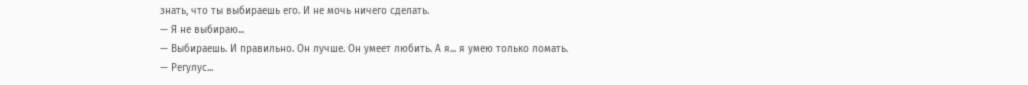знать, что ты выбираешь его. И не мочь ничего сделать.
— Я не выбираю...
— Выбираешь. И правильно. Он лучше. Он умеет любить. А я... я умею только ломать.
— Регулус...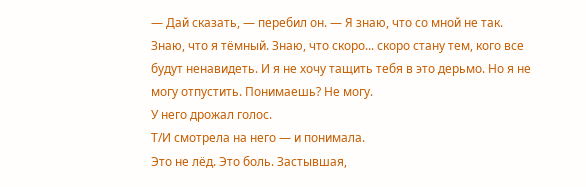— Дай сказать, — перебил он. — Я знаю, что со мной не так. Знаю, что я тёмный. Знаю, что скоро... скоро стану тем, кого все будут ненавидеть. И я не хочу тащить тебя в это дерьмо. Но я не могу отпустить. Понимаешь? Не могу.
У него дрожал голос.
Т/И смотрела на него — и понимала.
Это не лёд. Это боль. Застывшая,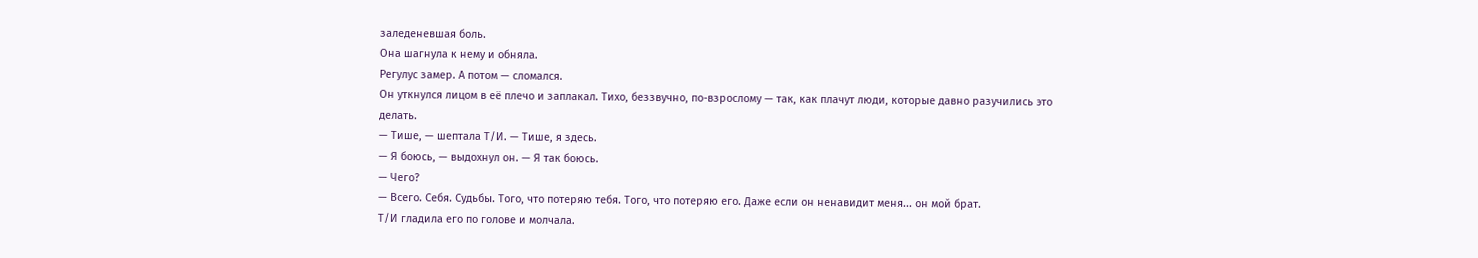заледеневшая боль.
Она шагнула к нему и обняла.
Регулус замер. А потом — сломался.
Он уткнулся лицом в её плечо и заплакал. Тихо, беззвучно, по-взрослому — так, как плачут люди, которые давно разучились это делать.
— Тише, — шептала Т/И. — Тише, я здесь.
— Я боюсь, — выдохнул он. — Я так боюсь.
— Чего?
— Всего. Себя. Судьбы. Того, что потеряю тебя. Того, что потеряю его. Даже если он ненавидит меня... он мой брат.
Т/И гладила его по голове и молчала.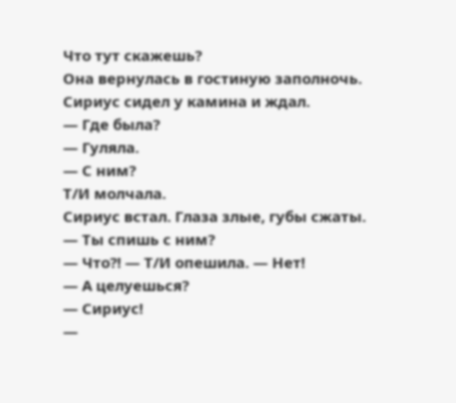Что тут скажешь?
Она вернулась в гостиную заполночь.
Сириус сидел у камина и ждал.
— Где была?
— Гуляла.
— С ним?
Т/И молчала.
Сириус встал. Глаза злые, губы сжаты.
— Ты спишь с ним?
— Что?! — Т/И опешила. — Нет!
— А целуешься?
— Сириус!
—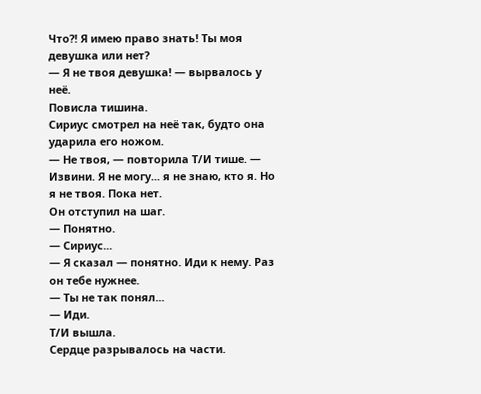Что?! Я имею право знать! Ты моя девушка или нет?
— Я не твоя девушка! — вырвалось у неё.
Повисла тишина.
Сириус смотрел на неё так, будто она ударила его ножом.
— Не твоя, — повторила Т/И тише. — Извини. Я не могу... я не знаю, кто я. Но я не твоя. Пока нет.
Он отступил на шаг.
— Понятно.
— Сириус...
— Я сказал — понятно. Иди к нему. Раз он тебе нужнее.
— Ты не так понял...
— Иди.
Т/И вышла.
Сердце разрывалось на части.